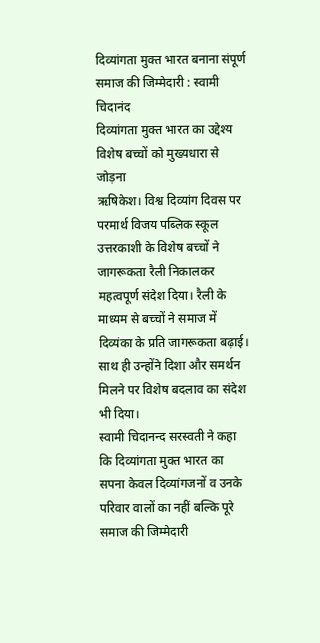दिव्यांगता मुक्त भारत बनाना संपूर्ण समाज की जिम्मेदारी : स्वामी चिदानंद
दिव्यांगता मुक्त भारत का उद्देश्य विशेष बच्चों को मुख्यधारा से जोड़ना
ऋषिकेश। विश्व दिव्यांग दिवस पर परमार्थ विजय पब्लिक स्कूल उत्तरकाशी के विशेष बच्चों ने जागरूकता रैली निकालकर महत्वपूर्ण संदेश दिया। रैली के माध्यम से बच्चों ने समाज में दिव्यंका के प्रति जागरूकता बढ़ाई। साथ ही उन्होंने दिशा और समर्थन मिलने पर विशेष बदलाव का संदेश भी दिया।
स्वामी चिदानन्द सरस्वती ने कहा कि दिव्यांगता मुक्त भारत का सपना केवल दिव्यांगजनों व उनके परिवार वालों का नहीं बल्कि पूरे समाज की जिम्मेदारी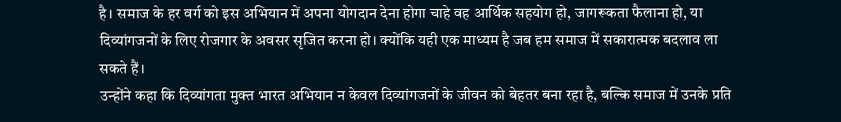है। समाज के हर वर्ग को इस अभियान में अपना योगदान देना होगा चाहे वह आर्थिक सहयोग हो, जागरूकता फैलाना हो, या दिव्यांगजनों के लिए रोजगार के अवसर सृजित करना हो। क्योंकि यही एक माध्यम है जब हम समाज में सकारात्मक बदलाव ला सकते हैं।
उन्होंने कहा कि दिव्यांगता मुक्त भारत अभियान न केवल दिव्यांगजनों के जीवन को बेहतर बना रहा है, बल्कि समाज में उनके प्रति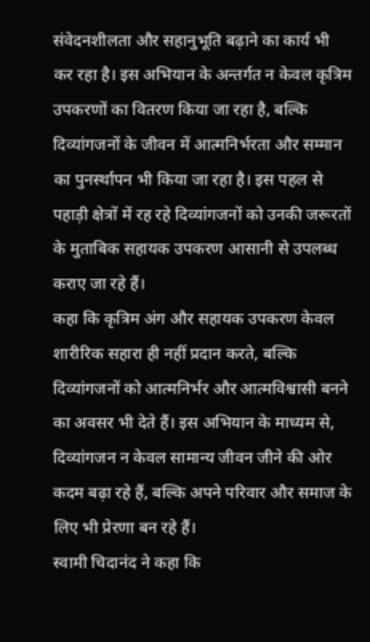संवेदनशीलता और सहानुभूति बढ़ाने का कार्य भी कर रहा है। इस अभियान के अन्तर्गत न केवल कृत्रिम उपकरणों का वितरण किया जा रहा है, बल्कि दिव्यांगजनों के जीवन में आत्मनिर्भरता और सम्मान का पुनर्स्थापन भी किया जा रहा है। इस पहल से पहाड़ी क्षेत्रों में रह रहे दिव्यांगजनों को उनकी जरूरतों के मुताबिक सहायक उपकरण आसानी से उपलब्ध कराए जा रहे हैं।
कहा कि कृत्रिम अंग और सहायक उपकरण केवल शारीरिक सहारा ही नहीं प्रदान करते, बल्कि दिव्यांगजनों को आत्मनिर्भर और आत्मविश्वासी बनने का अवसर भी देते हैं। इस अभियान के माध्यम से, दिव्यांगजन न केवल सामान्य जीवन जीने की ओर कदम बढ़ा रहे हैं, बल्कि अपने परिवार और समाज के लिए भी प्रेरणा बन रहे हैं।
स्वामी चिदानंद ने कहा कि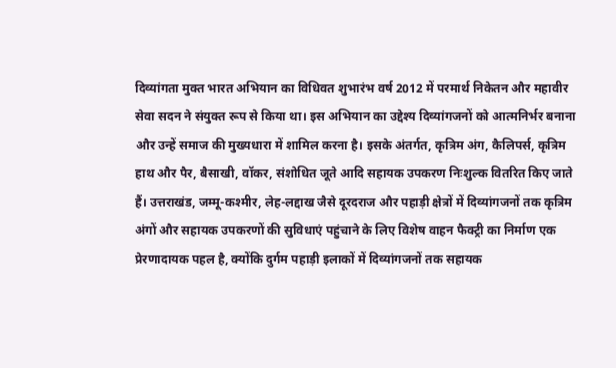दिव्यांगता मुक्त भारत अभियान का विधिवत शुभारंभ वर्ष 2012 में परमार्थ निकेतन और महावीर सेवा सदन ने संयुक्त रूप से किया था। इस अभियान का उद्देश्य दिव्यांगजनों को आत्मनिर्भर बनाना और उन्हें समाज की मुख्यधारा में शामिल करना है। इसके अंतर्गत, कृत्रिम अंग, कैलिपर्स, कृत्रिम हाथ और पैर, बैसाखी, वॉकर, संशोधित जूते आदि सहायक उपकरण निःशुल्क वितरित किए जाते हैं। उत्तराखंड, जम्मू-कश्मीर, लेह-लद्दाख जैसे दूरदराज और पहाड़ी क्षेत्रों में दिव्यांगजनों तक कृत्रिम अंगों और सहायक उपकरणों की सुविधाएं पहुंचाने के लिए विशेष वाहन फैक्ट्री का निर्माण एक प्रेरणादायक पहल है, क्योंकि दुर्गम पहाड़ी इलाकों में दिव्यांगजनों तक सहायक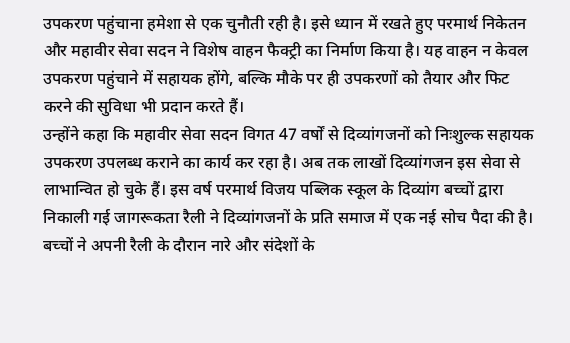उपकरण पहुंचाना हमेशा से एक चुनौती रही है। इसे ध्यान में रखते हुए परमार्थ निकेतन और महावीर सेवा सदन ने विशेष वाहन फैक्ट्री का निर्माण किया है। यह वाहन न केवल उपकरण पहुंचाने में सहायक होंगे, बल्कि मौके पर ही उपकरणों को तैयार और फिट करने की सुविधा भी प्रदान करते हैं।
उन्होंने कहा कि महावीर सेवा सदन विगत 47 वर्षों से दिव्यांगजनों को निःशुल्क सहायक उपकरण उपलब्ध कराने का कार्य कर रहा है। अब तक लाखों दिव्यांगजन इस सेवा से लाभान्वित हो चुके हैं। इस वर्ष परमार्थ विजय पब्लिक स्कूल के दिव्यांग बच्चों द्वारा निकाली गई जागरूकता रैली ने दिव्यांगजनों के प्रति समाज में एक नई सोच पैदा की है। बच्चों ने अपनी रैली के दौरान नारे और संदेशों के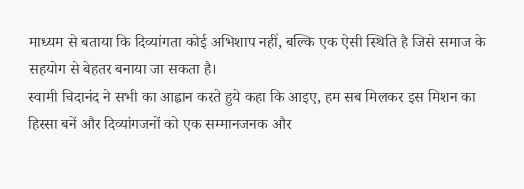माध्यम से बताया कि दिव्यांगता कोई अभिशाप नहीं, बल्कि एक ऐसी स्थिति है जिसे समाज के सहयोग से बेहतर बनाया जा सकता है।
स्वामी चिदानंद ने सभी का आह्वान करते हुये कहा कि आइए, हम सब मिलकर इस मिशन का हिस्सा बनें और दिव्यांगजनों को एक सम्मानजनक और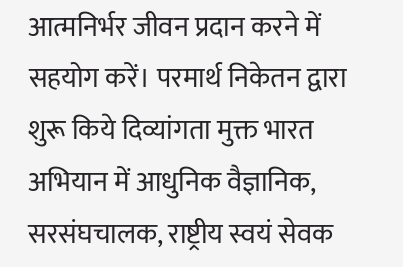आत्मनिर्भर जीवन प्रदान करने में सहयोग करें। परमार्थ निकेतन द्वारा शुरू किये दिव्यांगता मुक्त भारत अभियान में आधुनिक वैज्ञानिक, सरसंघचालक, राष्ट्रीय स्वयं सेवक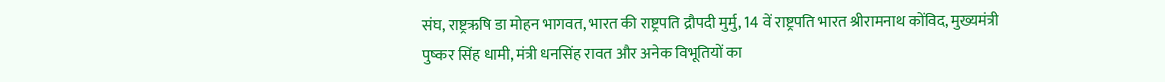संघ, राष्ट्रऋषि डा मोहन भागवत, भारत की राष्ट्रपति द्रौपदी मुर्मु, 14 वें राष्ट्रपति भारत श्रीरामनाथ कोंविद, मुख्यमंत्री पुष्कर सिंह धामी, मंत्री धनसिंह रावत और अनेक विभूतियों का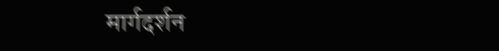मार्गदर्शन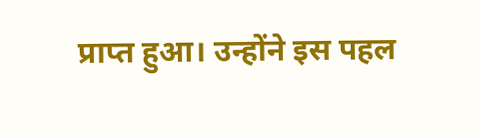प्राप्त हुआ। उन्होंने इस पहल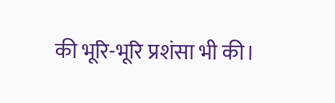की भूरि-भूरि प्रशंसा भी की।